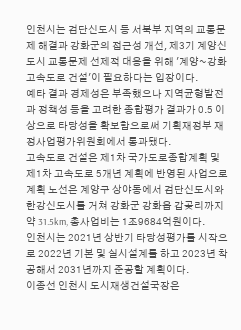인천시는 검단신도시 등 서북부 지역의 교통문제 해결과 강화군의 접근성 개선, 제3기 계양신도시 교통문제 선제적 대응을 위해 '계양~강화 고속도로 건설'이 필요하다는 입장이다.
예타 결과 경제성은 부족했으나 지역균형발전과 정책성 등을 고려한 종합평가 결과가 0.5 이상으로 타당성을 확보함으로써 기획재정부 재정사업평가위원회에서 통과됐다.
고속도로 건설은 제1차 국가도로종합계획 및 제1차 고속도로 5개년 계획에 반영된 사업으로 계획 노선은 계양구 상야동에서 검단신도시와 한강신도시를 거쳐 강화군 강화읍 갑곶리까지 약 31.5km, 총사업비는 1조9684억원이다.
인천시는 2021년 상반기 타당성평가를 시작으로 2022년 기본 및 실시설계를 하고 2023년 착공해서 2031년까지 준공할 계획이다.
이종선 인천시 도시재생건설국장은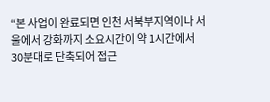“본 사업이 완료되면 인천 서북부지역이나 서울에서 강화까지 소요시간이 약 1시간에서 30분대로 단축되어 접근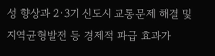성 향상과 2·3기 신도시 교통문제 해결 및 지역균형발전 등 경제적 파급 효과가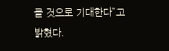클 것으로 기대한다”고 밝혔다.